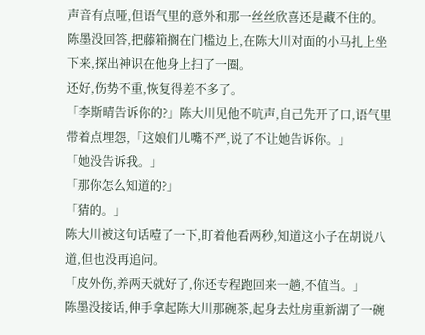声音有点哑,但语气里的意外和那一丝丝欣喜还是藏不住的。
陈墨没回答,把藤箱搁在门槛边上,在陈大川对面的小马扎上坐下来,探出神识在他身上扫了一圈。
还好,伤势不重,恢复得差不多了。
「李斯晴告诉你的?」陈大川见他不吭声,自己先开了口,语气里带着点埋怨,「这娘们儿嘴不严,说了不让她告诉你。」
「她没告诉我。」
「那你怎么知道的?」
「猜的。」
陈大川被这句话噎了一下,盯着他看两秒,知道这小子在胡说八道,但也没再追问。
「皮外伤,养两天就好了,你还专程跑回来一趟,不值当。」
陈墨没接话,伸手拿起陈大川那碗茶,起身去灶房重新湖了一碗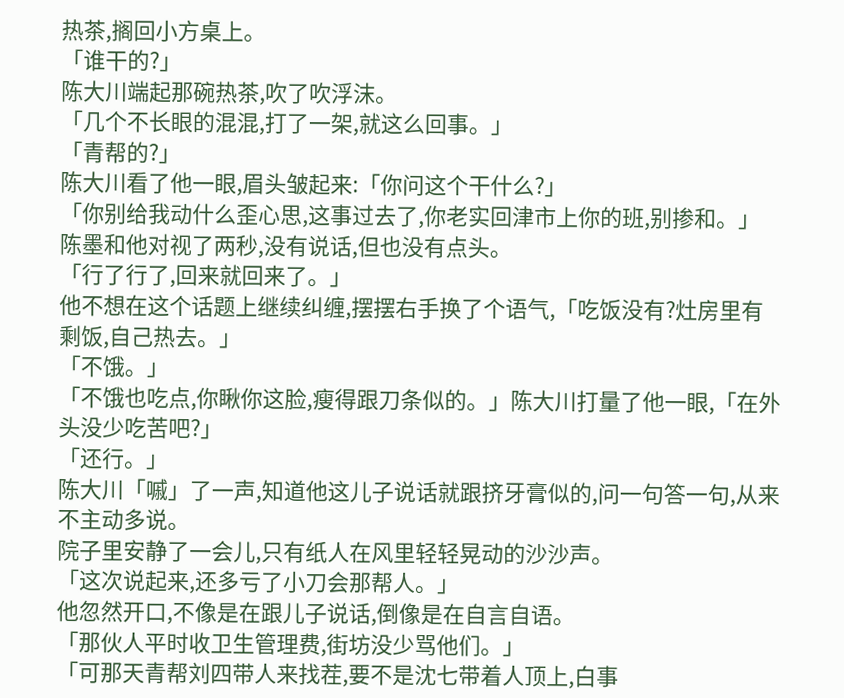热茶,搁回小方桌上。
「谁干的?」
陈大川端起那碗热茶,吹了吹浮沫。
「几个不长眼的混混,打了一架,就这么回事。」
「青帮的?」
陈大川看了他一眼,眉头皱起来:「你问这个干什么?」
「你别给我动什么歪心思,这事过去了,你老实回津市上你的班,别掺和。」
陈墨和他对视了两秒,没有说话,但也没有点头。
「行了行了,回来就回来了。」
他不想在这个话题上继续纠缠,摆摆右手换了个语气,「吃饭没有?灶房里有剩饭,自己热去。」
「不饿。」
「不饿也吃点,你瞅你这脸,瘦得跟刀条似的。」陈大川打量了他一眼,「在外头没少吃苦吧?」
「还行。」
陈大川「嘁」了一声,知道他这儿子说话就跟挤牙膏似的,问一句答一句,从来不主动多说。
院子里安静了一会儿,只有纸人在风里轻轻晃动的沙沙声。
「这次说起来,还多亏了小刀会那帮人。」
他忽然开口,不像是在跟儿子说话,倒像是在自言自语。
「那伙人平时收卫生管理费,街坊没少骂他们。」
「可那天青帮刘四带人来找茬,要不是沈七带着人顶上,白事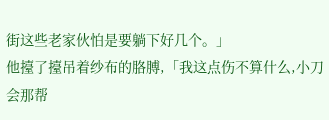街这些老家伙怕是要躺下好几个。」
他擡了擡吊着纱布的胳膊,「我这点伤不算什么,小刀会那帮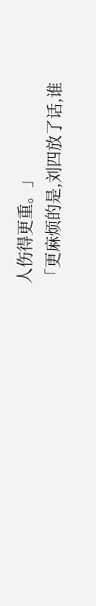人伤得更重。」
「更麻烦的是,刘四放了话,谁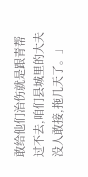敢给他们治伤就是跟青帮过不去,咱们县城里的大夫没人敢接,拖几天了。」